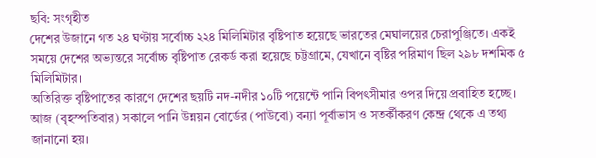ছবি: সংগৃহীত
দেশের উজানে গত ২৪ ঘণ্টায় সর্বোচ্চ ২২৪ মিলিমিটার বৃষ্টিপাত হয়েছে ভারতের মেঘালয়ের চেরাপুঞ্জিতে। একই সময়ে দেশের অভ্যন্তরে সর্বোচ্চ বৃষ্টিপাত রেকর্ড করা হয়েছে চট্টগ্রামে, যেখানে বৃষ্টির পরিমাণ ছিল ২৯৮ দশমিক ৫ মিলিমিটার।
অতিরিক্ত বৃষ্টিপাতের কারণে দেশের ছয়টি নদ-নদীর ১০টি পয়েন্টে পানি বিপৎসীমার ওপর দিয়ে প্রবাহিত হচ্ছে।
আজ (বৃহস্পতিবার) সকালে পানি উন্নয়ন বোর্ডের (পাউবো) বন্যা পূর্বাভাস ও সতর্কীকরণ কেন্দ্র থেকে এ তথ্য জানানো হয়।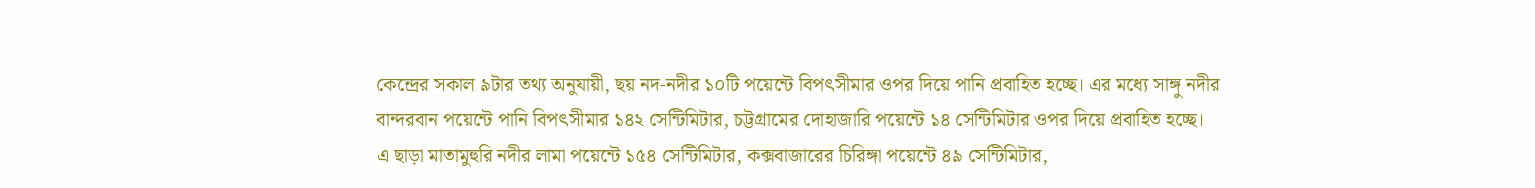কেন্দ্রের সকাল ৯টার তথ্য অনুযায়ী, ছয় নদ-নদীর ১০টি পয়েন্টে বিপৎসীমার ওপর দিয়ে পানি প্রবাহিত হচ্ছে। এর মধ্যে সাঙ্গু নদীর বান্দরবান পয়েন্টে পানি বিপৎসীমার ১৪২ সেন্টিমিটার, চট্টগ্রামের দোহাজারি পয়েন্টে ১৪ সেন্টিমিটার ওপর দিয়ে প্রবাহিত হচ্ছে।
এ ছাড়া মাতামুহুরি নদীর লামা পয়েন্টে ১৫৪ সেন্টিমিটার, কক্সবাজারের চিরিঙ্গা পয়েন্টে ৪৯ সেন্টিমিটার,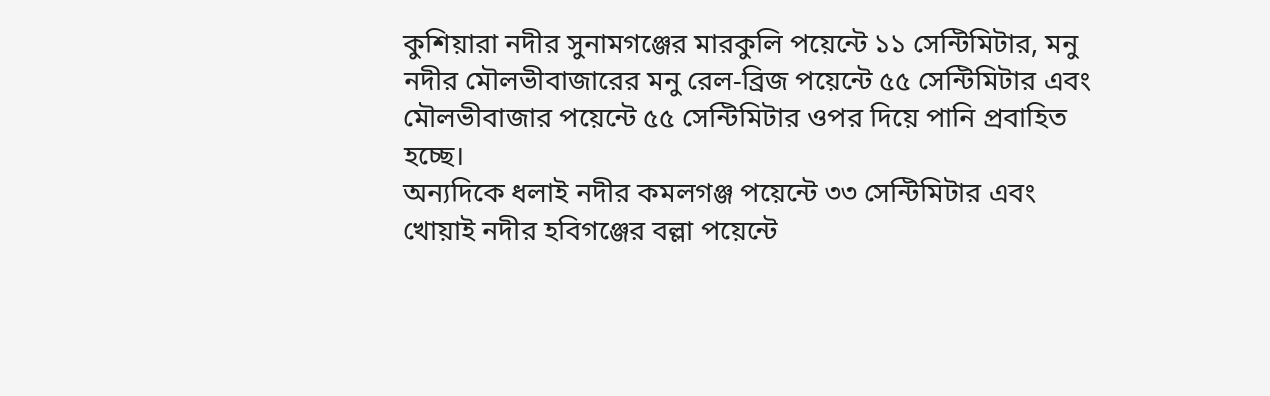কুশিয়ারা নদীর সুনামগঞ্জের মারকুলি পয়েন্টে ১১ সেন্টিমিটার, মনু নদীর মৌলভীবাজারের মনু রেল-ব্রিজ পয়েন্টে ৫৫ সেন্টিমিটার এবং মৌলভীবাজার পয়েন্টে ৫৫ সেন্টিমিটার ওপর দিয়ে পানি প্রবাহিত হচ্ছে।
অন্যদিকে ধলাই নদীর কমলগঞ্জ পয়েন্টে ৩৩ সেন্টিমিটার এবং খোয়াই নদীর হবিগঞ্জের বল্লা পয়েন্টে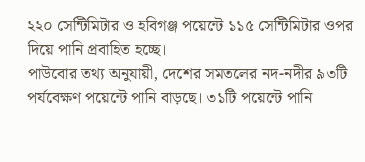২২০ সেন্টিমিটার ও হবিগঞ্জ পয়েন্টে ১১৫ সেন্টিমিটার ওপর দিয়ে পানি প্রবাহিত হচ্ছে।
পাউবোর তথ্য অনুযায়ী, দেশের সমতলের নদ-নদীর ৯৩টি পর্যবেক্ষণ পয়েন্টে পানি বাড়ছে। ৩১টি পয়েন্টে পানি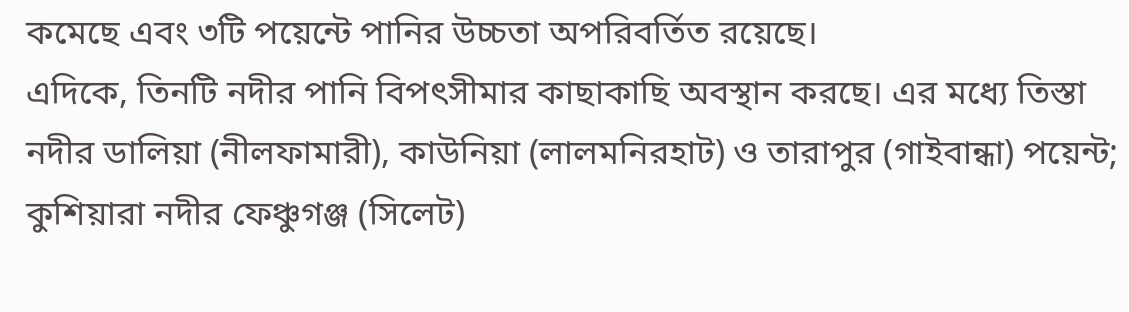কমেছে এবং ৩টি পয়েন্টে পানির উচ্চতা অপরিবর্তিত রয়েছে।
এদিকে, তিনটি নদীর পানি বিপৎসীমার কাছাকাছি অবস্থান করছে। এর মধ্যে তিস্তা নদীর ডালিয়া (নীলফামারী), কাউনিয়া (লালমনিরহাট) ও তারাপুর (গাইবান্ধা) পয়েন্ট; কুশিয়ারা নদীর ফেঞ্চুগঞ্জ (সিলেট)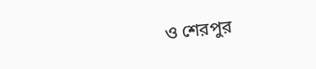ও শেরপুর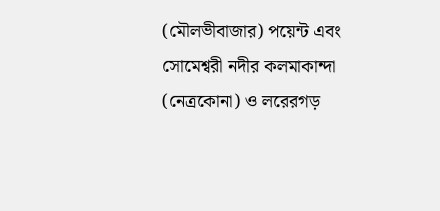(মৌলভীবাজার) পয়েন্ট এবং সোমেশ্বরী নদীর কলমাকান্দা (নেত্রকোনা) ও লরেরগড়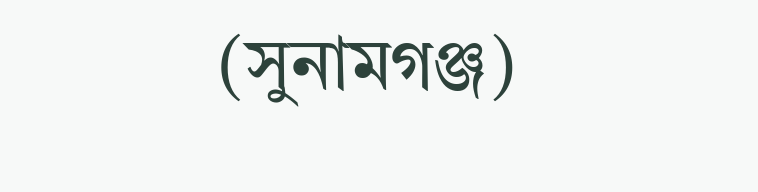(সুনামগঞ্জ)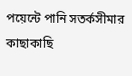পয়েন্টে পানি সতর্কসীমার কাছাকাছি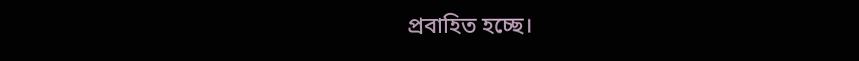প্রবাহিত হচ্ছে।